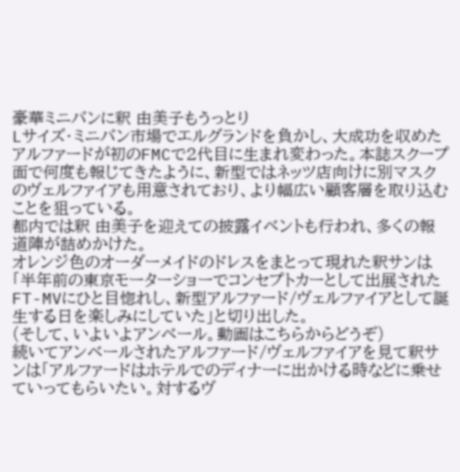豪華ミニバンに釈 由美子もうっとり
Lサイズ・ミニバン市場でエルグランドを負かし、大成功を収めたアルファードが初のFMCで2代目に生まれ変わった。本誌スクープ面で何度も報じてきたように、新型ではネッツ店向けに別マスクのヴェルファイアも用意されており、より幅広い顧客層を取り込むことを狙っている。
都内では釈 由美子を迎えての披露イベントも行われ、多くの報道陣が詰めかけた。
オレンジ色のオーダーメイドのドレスをまとって現れた釈サンは「半年前の東京モーターショーでコンセプトカーとして出展されたFT-MVにひと目惚れし、新型アルファード/ヴェルファイアとして誕生する日を楽しみにしていた」と切り出した。
(そして、いよいよアンベール。動画はこちらからどうぞ)
続いてアンベールされたアルファード/ヴェルファイアを見て釈サンは「アルファードはホテルでのディナーに出かける時などに乗せていってもらいたい。対するヴ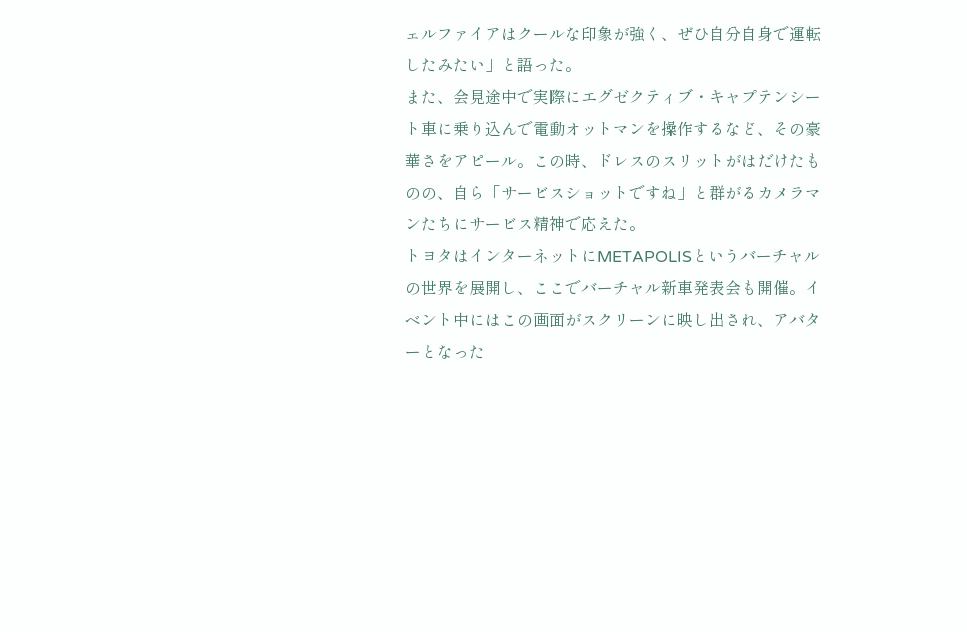ェルファイアはクールな印象が強く、ぜひ自分自身で運転したみたい」と語った。
また、会見途中で実際にエグゼクティブ・キャプテンシート車に乗り込んで電動オットマンを操作するなど、その豪華さをアピール。この時、ドレスのスリットがはだけたものの、自ら「サービスショットですね」と群がるカメラマンたちにサービス精神で応えた。
トヨタはインターネットにMETAPOLISというバーチャルの世界を展開し、ここでバーチャル新車発表会も開催。イベント中にはこの画面がスクリーンに映し出され、アバターとなった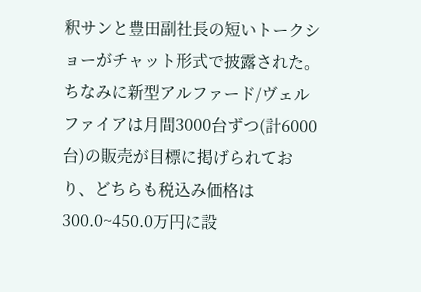釈サンと豊田副社長の短いトークショーがチャット形式で披露された。
ちなみに新型アルファード/ヴェルファイアは月間3000台ずつ(計6000台)の販売が目標に掲げられており、どちらも税込み価格は300.0~450.0万円に設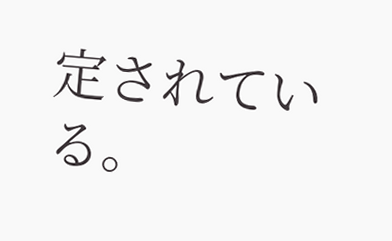定されている。